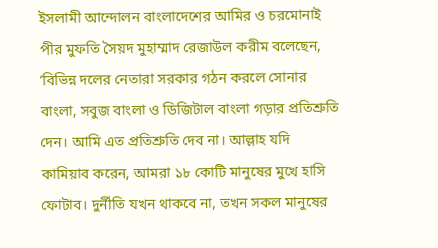ইসলামী আন্দোলন বাংলাদেশের আমির ও চরমোনাই পীর মুফতি সৈয়দ মুহাম্মাদ রেজাউল করীম বলেছেন, ‘বিভিন্ন দলের নেতারা সরকার গঠন করলে সোনার বাংলা, সবুজ বাংলা ও ডিজিটাল বাংলা গড়ার প্রতিশ্রুতি দেন। আমি এত প্রতিশ্রুতি দেব না। আল্লাহ যদি কামিয়াব করেন, আমরা ১৮ কোটি মানুষের মুখে হাসি ফোটাব। দুর্নীতি যখন থাকবে না, তখন সকল মানুষের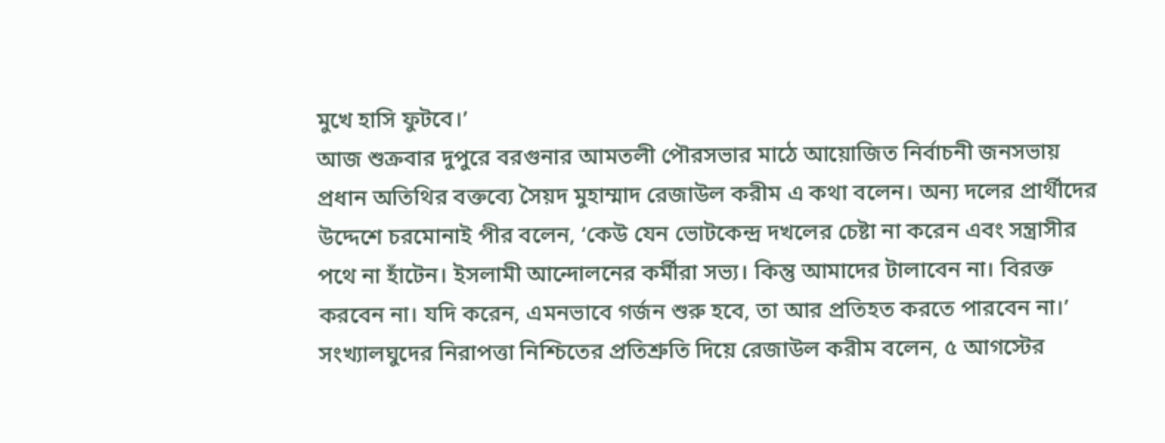মুখে হাসি ফুটবে।’
আজ শুক্রবার দুপুরে বরগুনার আমতলী পৌরসভার মাঠে আয়োজিত নির্বাচনী জনসভায় প্রধান অতিথির বক্তব্যে সৈয়দ মুহাম্মাদ রেজাউল করীম এ কথা বলেন। অন্য দলের প্রার্থীদের উদ্দেশে চরমোনাই পীর বলেন, ‘কেউ যেন ভোটকেন্দ্র দখলের চেষ্টা না করেন এবং সন্ত্রাসীর পথে না হাঁটেন। ইসলামী আন্দোলনের কর্মীরা সভ্য। কিন্তু আমাদের টালাবেন না। বিরক্ত করবেন না। যদি করেন, এমনভাবে গর্জন শুরু হবে, তা আর প্রতিহত করতে পারবেন না।’
সংখ্যালঘুদের নিরাপত্তা নিশ্চিতের প্রতিশ্রুতি দিয়ে রেজাউল করীম বলেন, ৫ আগস্টের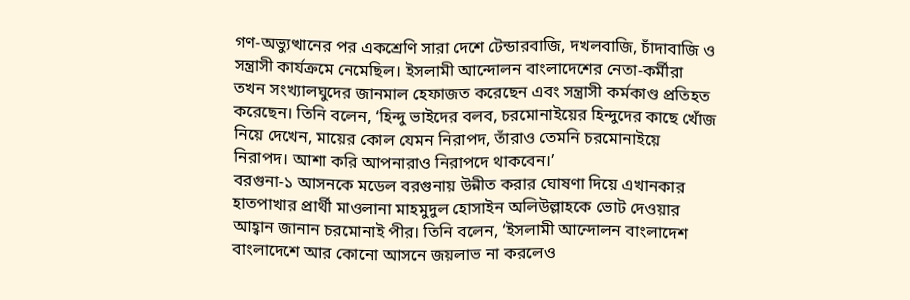গণ-অভ্যুত্থানের পর একশ্রেণি সারা দেশে টেন্ডারবাজি, দখলবাজি, চাঁদাবাজি ও সন্ত্রাসী কার্যক্রমে নেমেছিল। ইসলামী আন্দোলন বাংলাদেশের নেতা-কর্মীরা তখন সংখ্যালঘুদের জানমাল হেফাজত করেছেন এবং সন্ত্রাসী কর্মকাণ্ড প্রতিহত করেছেন। তিনি বলেন, ‘হিন্দু ভাইদের বলব, চরমোনাইয়ের হিন্দুদের কাছে খোঁজ নিয়ে দেখেন, মায়ের কোল যেমন নিরাপদ, তাঁরাও তেমনি চরমোনাইয়ে নিরাপদ। আশা করি আপনারাও নিরাপদে থাকবেন।’
বরগুনা-১ আসনকে মডেল বরগুনায় উন্নীত করার ঘোষণা দিয়ে এখানকার হাতপাখার প্রার্থী মাওলানা মাহমুদুল হোসাইন অলিউল্লাহকে ভোট দেওয়ার আহ্বান জানান চরমোনাই পীর। তিনি বলেন, ‘ইসলামী আন্দোলন বাংলাদেশ বাংলাদেশে আর কোনো আসনে জয়লাভ না করলেও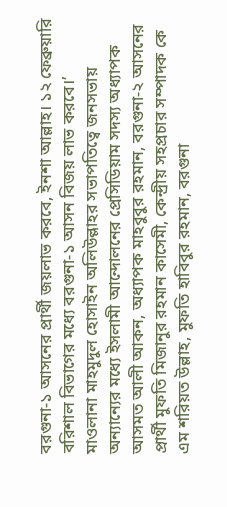বরগুনা-১ আসনের প্রার্থী জয়লাভ করবে, ইনশা আল্লাহ। ১২ ফেব্রুয়ারি বরিশাল বিভাগের মধ্যে বরগুনা-১ আসন বিজয় লাভ করবে।’
মাওলানা মাহমুদুল হোসাইন অলিউল্লাহর সভাপতিত্বে জনসভায় অন্যান্যের মধ্যে ইসলামী আন্দোলনের প্রেসিডিয়াম সদস্য অধ্যাপক আসমত আলী আকন, অধ্যাপক মাহবুবুর রহমান, বরগুনা-২ আসনের প্রার্থী মুফতি মিজানুর রহমান কাসেমী, কেন্দ্রীয় সহপ্রচার সম্পাদক কে এম শরিয়ত উল্লাহ, মুফতি হাবিবুর রহমান, বরগুনা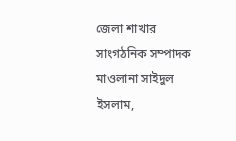জেলা শাখার সাংগঠনিক সম্পাদক মাওলানা সাইদুল ইসলাম,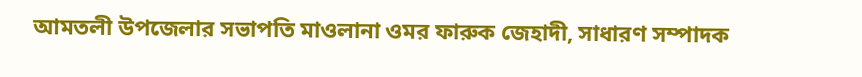আমতলী উপজেলার সভাপতি মাওলানা ওমর ফারুক জেহাদী, সাধারণ সম্পাদক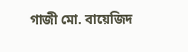গাজী মো. বায়েজিদ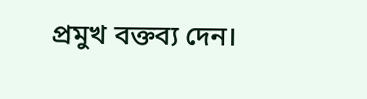প্রমুখ বক্তব্য দেন।